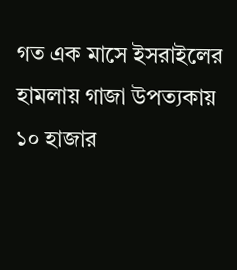গত এক মাসে ইসরাইলের হামলায় গাজা উপত্যকায় ১০ হাজার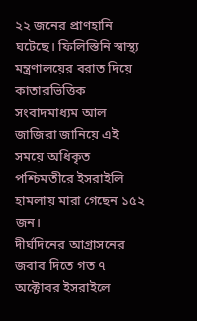২২ জনের প্রাণহানি ঘটেছে। ফিলিস্তিনি স্বাস্থ্য মন্ত্রণালয়ের বরাত দিয়ে কাতারভিত্তিক সংবাদমাধ্যম আল জাজিরা জানিয়ে এই সময়ে অধিকৃত পশ্চিমতীরে ইসরাইলি হামলায় মারা গেছেন ১৫২ জন।
দীর্ঘদিনের আগ্রাসনের জবাব দিতে গত ৭ অক্টোবর ইসরাইলে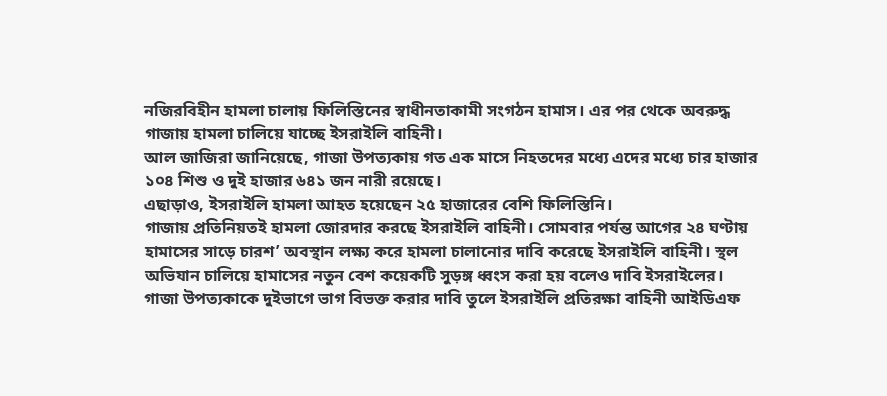নজিরবিহীন হামলা চালায় ফিলিস্তিনের স্বাধীনতাকামী সংগঠন হামাস। এর পর থেকে অবরুদ্ধ গাজায় হামলা চালিয়ে যাচ্ছে ইসরাইলি বাহিনী।
আল জাজিরা জানিয়েছে, গাজা উপত্যকায় গত এক মাসে নিহতদের মধ্যে এদের মধ্যে চার হাজার ১০৪ শিশু ও দুই হাজার ৬৪১ জন নারী রয়েছে।
এছাড়াও, ইসরাইলি হামলা আহত হয়েছেন ২৫ হাজারের বেশি ফিলিস্তিনি।
গাজায় প্রতিনিয়তই হামলা জোরদার করছে ইসরাইলি বাহিনী। সোমবার পর্যন্ত আগের ২৪ ঘণ্টায় হামাসের সাড়ে চারশ’ অবস্থান লক্ষ্য করে হামলা চালানোর দাবি করেছে ইসরাইলি বাহিনী। স্থল অভিযান চালিয়ে হামাসের নতুন বেশ কয়েকটি সুড়ঙ্গ ধ্বংস করা হয় বলেও দাবি ইসরাইলের।
গাজা উপত্যকাকে দুইভাগে ভাগ বিভক্ত করার দাবি তুলে ইসরাইলি প্রতিরক্ষা বাহিনী আইডিএফ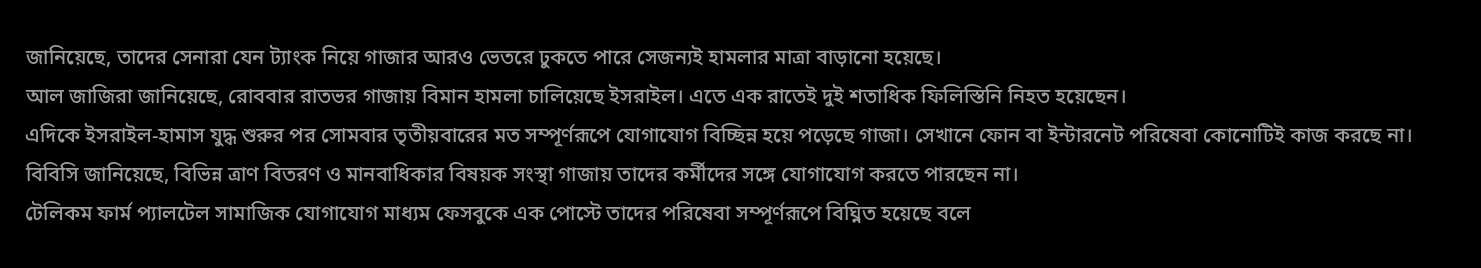জানিয়েছে, তাদের সেনারা যেন ট্যাংক নিয়ে গাজার আরও ভেতরে ঢুকতে পারে সেজন্যই হামলার মাত্রা বাড়ানো হয়েছে।
আল জাজিরা জানিয়েছে, রোববার রাতভর গাজায় বিমান হামলা চালিয়েছে ইসরাইল। এতে এক রাতেই দুই শতাধিক ফিলিস্তিনি নিহত হয়েছেন।
এদিকে ইসরাইল-হামাস যুদ্ধ শুরুর পর সোমবার তৃতীয়বারের মত সম্পূর্ণরূপে যোগাযোগ বিচ্ছিন্ন হয়ে পড়েছে গাজা। সেখানে ফোন বা ইন্টারনেট পরিষেবা কোনোটিই কাজ করছে না।
বিবিসি জানিয়েছে, বিভিন্ন ত্রাণ বিতরণ ও মানবাধিকার বিষয়ক সংস্থা গাজায় তাদের কর্মীদের সঙ্গে যোগাযোগ করতে পারছেন না।
টেলিকম ফার্ম প্যালটেল সামাজিক যোগাযোগ মাধ্যম ফেসবুকে এক পোস্টে তাদের পরিষেবা সম্পূর্ণরূপে বিঘ্নিত হয়েছে বলে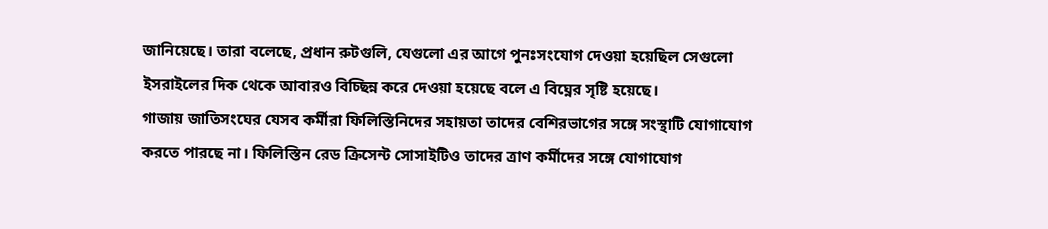জানিয়েছে। তারা বলেছে, প্রধান রুটগুলি, যেগুলো এর আগে পুনঃসংযোগ দেওয়া হয়েছিল সেগুলো ইসরাইলের দিক থেকে আবারও বিচ্ছিন্ন করে দেওয়া হয়েছে বলে এ বিঘ্নের সৃষ্টি হয়েছে।
গাজায় জাতিসংঘের যেসব কর্মীরা ফিলিস্তিনিদের সহায়তা তাদের বেশিরভাগের সঙ্গে সংস্থাটি যোগাযোগ করতে পারছে না। ফিলিস্তিন রেড ক্রিসেন্ট সোসাইটিও তাদের ত্রাণ কর্মীদের সঙ্গে যোগাযোগ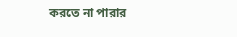করতে না পারার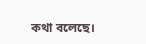কথা বলেছে।